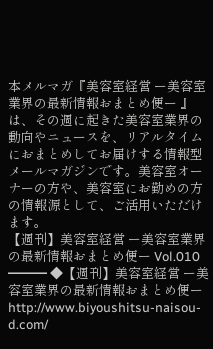本メルマガ『美容室経営 ー美容室業界の最新情報おまとめ便ー 』は、その週に起きた美容室業界の動向やニュースを、リアルタイムにおまとめしてお届けする情報型メールマガジンです。美容室オーナーの方や、美容室にお勤めの方の情報源として、ご活用いただけます。
【週刊】美容室経営 ー美容室業界の最新情報おまとめ便ー Vol.010
━━━ ◆【週刊】美容室経営 ー美容室業界の最新情報おまとめ便ー http://www.biyoushitsu-naisou-d.com/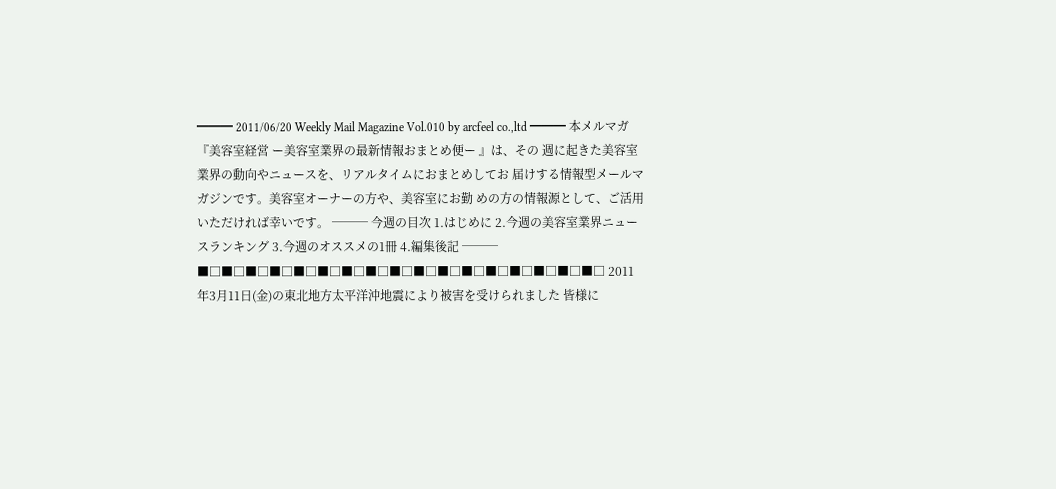━━━ 2011/06/20 Weekly Mail Magazine Vol.010 by arcfeel co.,ltd ━━━ 本メルマガ『美容室経営 ー美容室業界の最新情報おまとめ便ー 』は、その 週に起きた美容室業界の動向やニュースを、リアルタイムにおまとめしてお 届けする情報型メールマガジンです。美容室オーナーの方や、美容室にお勤 めの方の情報源として、ご活用いただければ幸いです。 ─── 今週の目次 1.はじめに 2.今週の美容室業界ニュースランキング 3.今週のオススメの1冊 4.編集後記 ─── ■□■□■□■□■□■□■□■□■□■□■□■□■□■□■□■□■□ 2011年3月11日(金)の東北地方太平洋沖地震により被害を受けられました 皆様に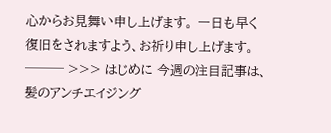心からお見舞い申し上げます。 一日も早く復旧をされますよう、お祈り申し上げます。 ─── >>> はじめに 今週の注目記事は、髪のアンチエイジング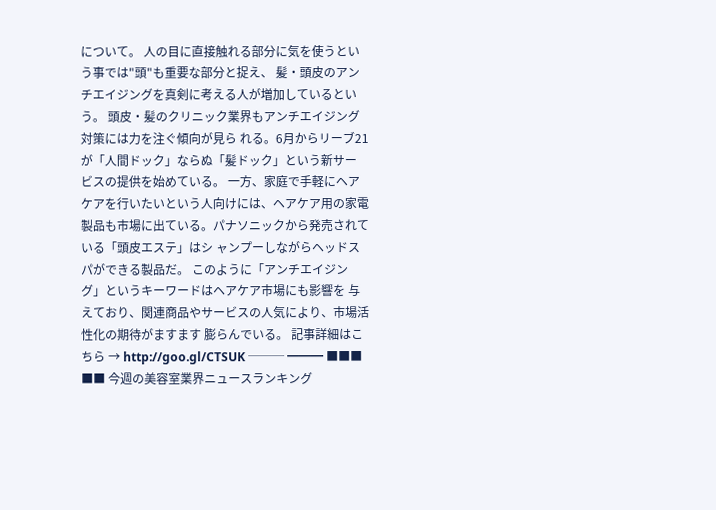について。 人の目に直接触れる部分に気を使うという事では"頭"も重要な部分と捉え、 髪・頭皮のアンチエイジングを真剣に考える人が増加しているという。 頭皮・髪のクリニック業界もアンチエイジング対策には力を注ぐ傾向が見ら れる。6月からリーブ21が「人間ドック」ならぬ「髪ドック」という新サー ビスの提供を始めている。 一方、家庭で手軽にヘアケアを行いたいという人向けには、ヘアケア用の家電 製品も市場に出ている。パナソニックから発売されている「頭皮エステ」はシ ャンプーしながらヘッドスパができる製品だ。 このように「アンチエイジング」というキーワードはヘアケア市場にも影響を 与えており、関連商品やサービスの人気により、市場活性化の期待がますます 膨らんでいる。 記事詳細はこちら → http://goo.gl/CTSUK ─── ━━━ ■■■ ■■ 今週の美容室業界ニュースランキング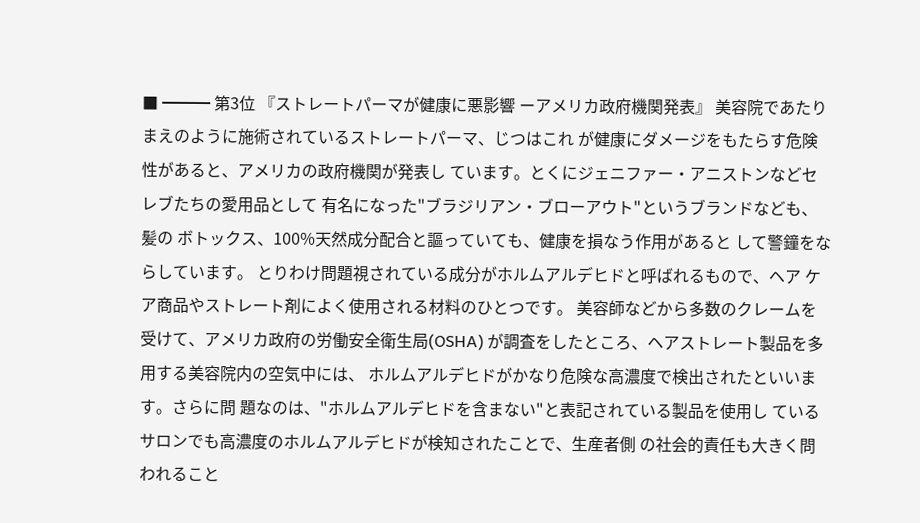■ ━━━ 第3位 『ストレートパーマが健康に悪影響 ーアメリカ政府機関発表』 美容院であたりまえのように施術されているストレートパーマ、じつはこれ が健康にダメージをもたらす危険性があると、アメリカの政府機関が発表し ています。とくにジェニファー・アニストンなどセレブたちの愛用品として 有名になった"ブラジリアン・ブローアウト"というブランドなども、髪の ボトックス、100%天然成分配合と謳っていても、健康を損なう作用があると して警鐘をならしています。 とりわけ問題視されている成分がホルムアルデヒドと呼ばれるもので、ヘア ケア商品やストレート剤によく使用される材料のひとつです。 美容師などから多数のクレームを受けて、アメリカ政府の労働安全衛生局(OSHA) が調査をしたところ、ヘアストレート製品を多用する美容院内の空気中には、 ホルムアルデヒドがかなり危険な高濃度で検出されたといいます。さらに問 題なのは、"ホルムアルデヒドを含まない"と表記されている製品を使用し ているサロンでも高濃度のホルムアルデヒドが検知されたことで、生産者側 の社会的責任も大きく問われること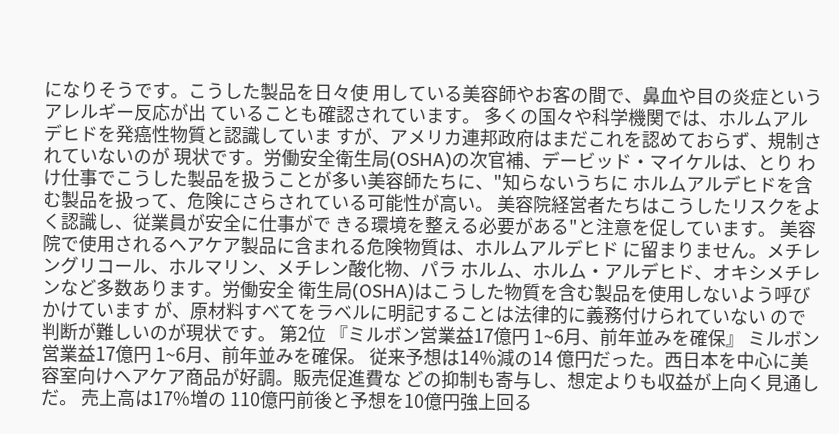になりそうです。こうした製品を日々使 用している美容師やお客の間で、鼻血や目の炎症というアレルギー反応が出 ていることも確認されています。 多くの国々や科学機関では、ホルムアルデヒドを発癌性物質と認識していま すが、アメリカ連邦政府はまだこれを認めておらず、規制されていないのが 現状です。労働安全衛生局(OSHA)の次官補、デービッド・マイケルは、とり わけ仕事でこうした製品を扱うことが多い美容師たちに、"知らないうちに ホルムアルデヒドを含む製品を扱って、危険にさらされている可能性が高い。 美容院経営者たちはこうしたリスクをよく認識し、従業員が安全に仕事がで きる環境を整える必要がある"と注意を促しています。 美容院で使用されるヘアケア製品に含まれる危険物質は、ホルムアルデヒド に留まりません。メチレングリコール、ホルマリン、メチレン酸化物、パラ ホルム、ホルム・アルデヒド、オキシメチレンなど多数あります。労働安全 衛生局(OSHA)はこうした物質を含む製品を使用しないよう呼びかけています が、原材料すべてをラベルに明記することは法律的に義務付けられていない ので判断が難しいのが現状です。 第2位 『ミルボン営業益17億円 1~6月、前年並みを確保』 ミルボン営業益17億円 1~6月、前年並みを確保。 従来予想は14%減の14 億円だった。西日本を中心に美容室向けヘアケア商品が好調。販売促進費な どの抑制も寄与し、想定よりも収益が上向く見通しだ。 売上高は17%増の 110億円前後と予想を10億円強上回る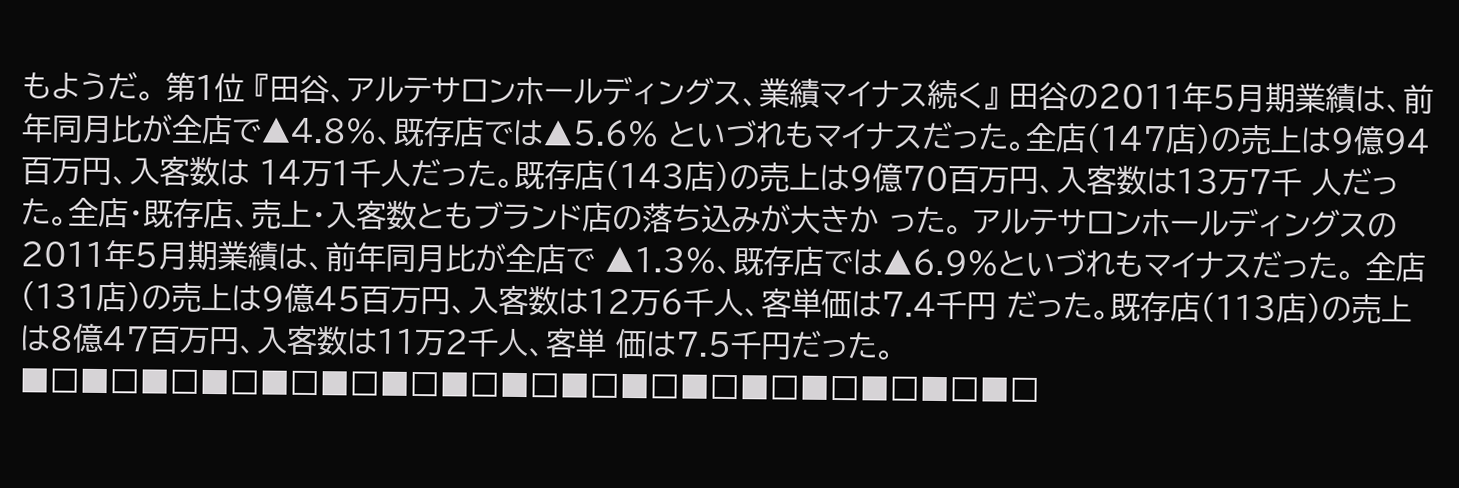もようだ。 第1位 『田谷、アルテサロンホールディングス、業績マイナス続く』 田谷の2011年5月期業績は、前年同月比が全店で▲4.8%、既存店では▲5.6% といづれもマイナスだった。全店(147店)の売上は9億94百万円、入客数は 14万1千人だった。既存店(143店)の売上は9億70百万円、入客数は13万7千 人だった。全店・既存店、売上・入客数ともブランド店の落ち込みが大きか った。 アルテサロンホールディングスの2011年5月期業績は、前年同月比が全店で ▲1.3%、既存店では▲6.9%といづれもマイナスだった。 全店(131店)の売上は9億45百万円、入客数は12万6千人、客単価は7.4千円 だった。既存店(113店)の売上は8億47百万円、入客数は11万2千人、客単 価は7.5千円だった。 ■□■□■□■□■□■□■□■□■□■□■□■□■□■□■□■□■□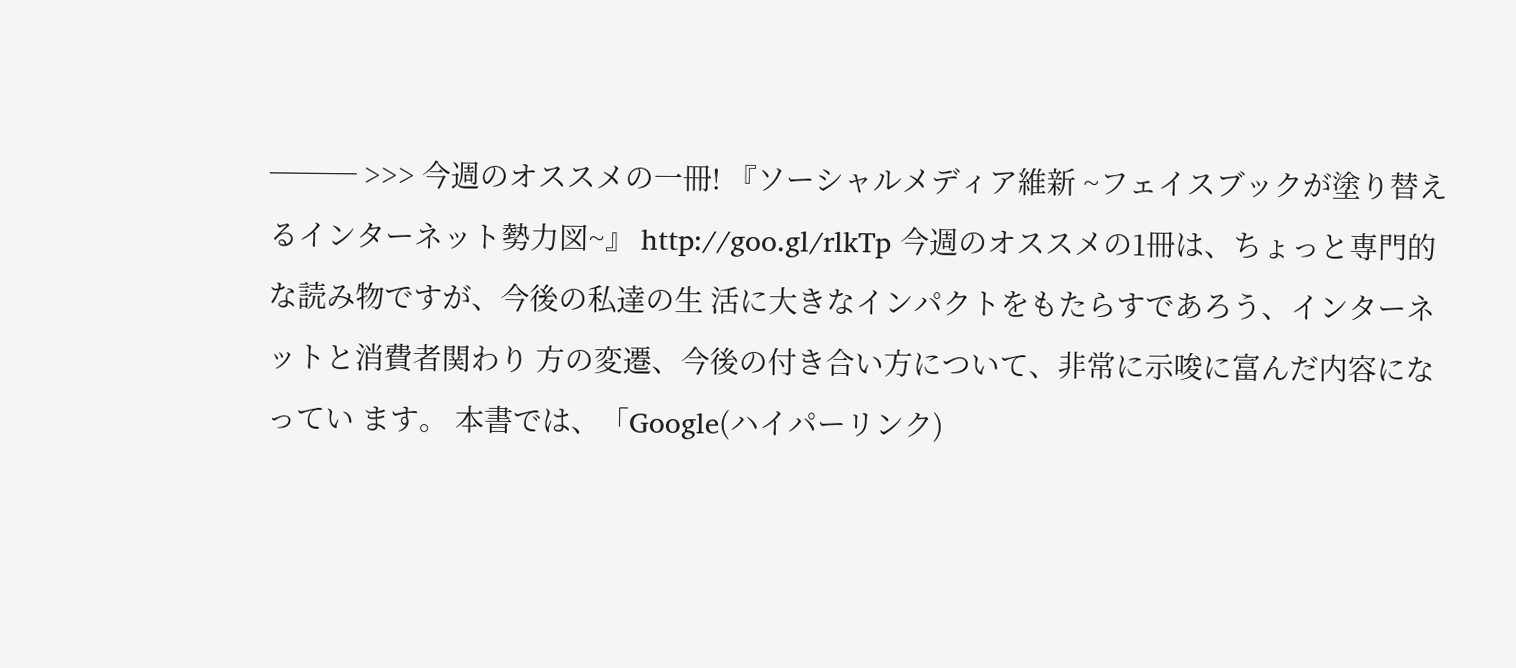─── >>> 今週のオススメの一冊! 『ソーシャルメディア維新 ~フェイスブックが塗り替えるインターネット勢力図~』 http://goo.gl/rlkTp 今週のオススメの1冊は、ちょっと専門的な読み物ですが、今後の私達の生 活に大きなインパクトをもたらすであろう、インターネットと消費者関わり 方の変遷、今後の付き合い方について、非常に示唆に富んだ内容になってい ます。 本書では、「Google(ハイパーリンク)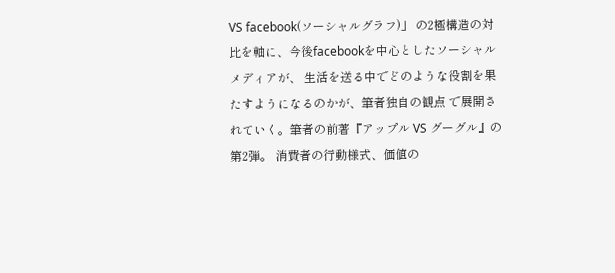VS facebook(ソーシャルグラフ)」 の2極構造の対比を軸に、今後facebookを中心としたソーシャルメディアが、 生活を送る中でどのような役割を果たすようになるのかが、筆者独自の観点 で展開されていく。筆者の前著『アップル VS グーグル』の第2弾。 消費者の行動様式、価値の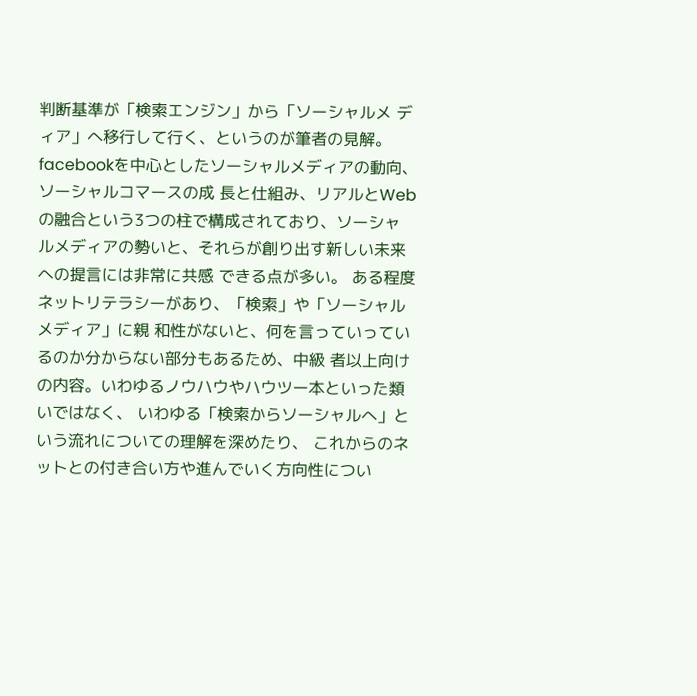判断基準が「検索エンジン」から「ソーシャルメ ディア」へ移行して行く、というのが筆者の見解。 facebookを中心としたソーシャルメディアの動向、ソーシャルコマースの成 長と仕組み、リアルとWebの融合という3つの柱で構成されており、ソーシャ ルメディアの勢いと、それらが創り出す新しい未来への提言には非常に共感 できる点が多い。 ある程度ネットリテラシーがあり、「検索」や「ソーシャルメディア」に親 和性がないと、何を言っていっているのか分からない部分もあるため、中級 者以上向けの内容。いわゆるノウハウやハウツー本といった類いではなく、 いわゆる「検索からソーシャルへ」という流れについての理解を深めたり、 これからのネットとの付き合い方や進んでいく方向性につい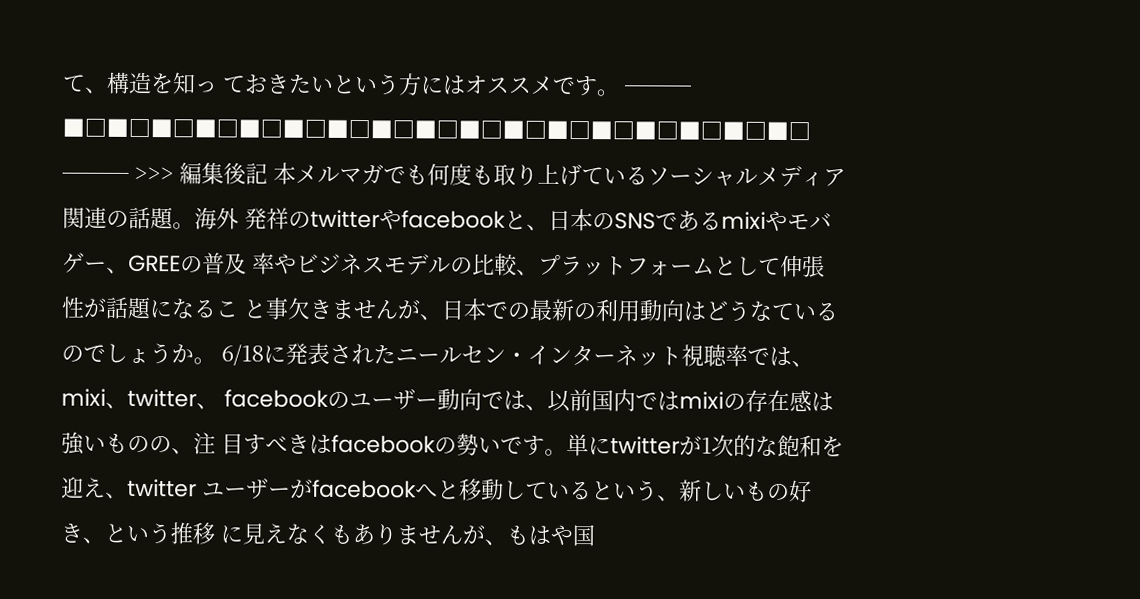て、構造を知っ ておきたいという方にはオススメです。 ─── ■□■□■□■□■□■□■□■□■□■□■□■□■□■□■□■□■□ ─── >>> 編集後記 本メルマガでも何度も取り上げているソーシャルメディア関連の話題。海外 発祥のtwitterやfacebookと、日本のSNSであるmixiやモバゲー、GREEの普及 率やビジネスモデルの比較、プラットフォームとして伸張性が話題になるこ と事欠きませんが、日本での最新の利用動向はどうなているのでしょうか。 6/18に発表されたニールセン・インターネット視聴率では、mixi、twitter、 facebookのユーザー動向では、以前国内ではmixiの存在感は強いものの、注 目すべきはfacebookの勢いです。単にtwitterが1次的な飽和を迎え、twitter ユーザーがfacebookへと移動しているという、新しいもの好き、という推移 に見えなくもありませんが、もはや国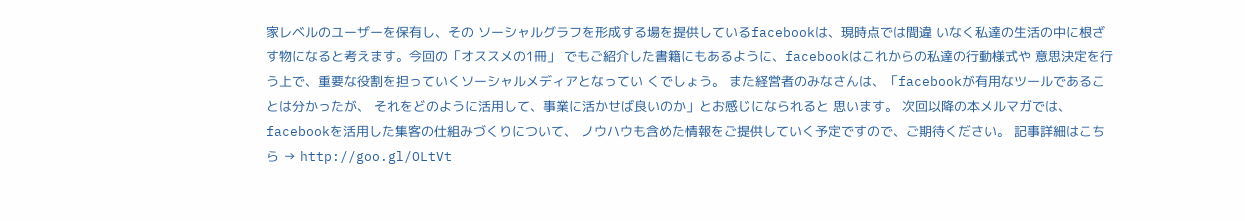家レベルのユーザーを保有し、その ソーシャルグラフを形成する場を提供しているfacebookは、現時点では間違 いなく私達の生活の中に根ざす物になると考えます。今回の「オススメの1冊」 でもご紹介した書籍にもあるように、facebookはこれからの私達の行動様式や 意思決定を行う上で、重要な役割を担っていくソーシャルメディアとなってい くでしょう。 また経営者のみなさんは、「facebookが有用なツールであることは分かったが、 それをどのように活用して、事業に活かせば良いのか」とお感じになられると 思います。 次回以降の本メルマガでは、facebookを活用した集客の仕組みづくりについて、 ノウハウも含めた情報をご提供していく予定ですので、ご期待ください。 記事詳細はこちら → http://goo.gl/OLtVt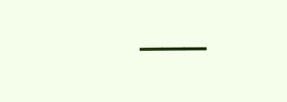───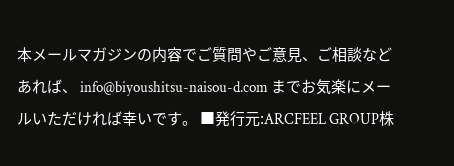本メールマガジンの内容でご質問やご意見、ご相談などあれば、 info@biyoushitsu-naisou-d.com までお気楽にメールいただければ幸いです。 ■発行元:ARCFEEL GROUP株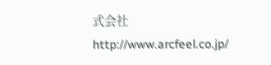式会社 http://www.arcfeel.co.jp/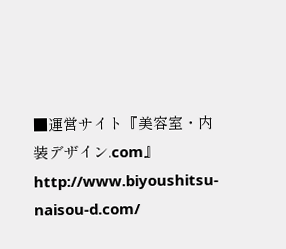■運営サイト『美容室・内装デザイン.com』 http://www.biyoushitsu-naisou-d.com/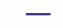━━━